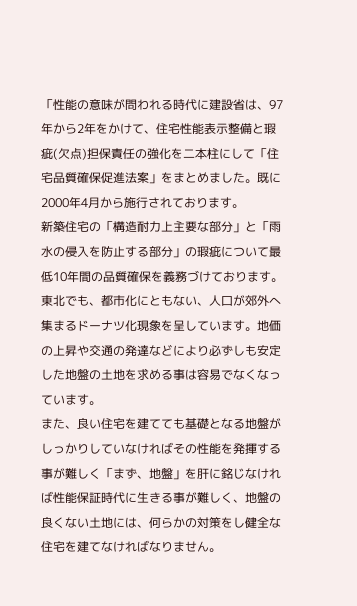「性能の意味が問われる時代に建設省は、97年から2年をかけて、住宅性能表示整備と瑕疵(欠点)担保責任の強化を二本柱にして「住宅品質確保促進法案」をまとめました。既に2000年4月から施行されております。
新築住宅の「構造耐力上主要な部分」と「雨水の侵入を防止する部分」の瑕疵について最低10年間の品質確保を義務づけております。
東北でも、都市化にともない、人口が郊外へ集まるドーナツ化現象を呈しています。地価の上昇や交通の発達などにより必ずしも安定した地盤の土地を求める事は容易でなくなっています。
また、良い住宅を建てても基礎となる地盤がしっかりしていなければその性能を発揮する事が難しく「まず、地盤」を肝に銘じなければ性能保証時代に生きる事が難しく、地盤の良くない土地には、何らかの対策をし健全な住宅を建てなければなりません。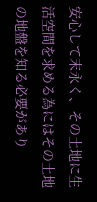安心して末永く、その土地に生活空間を求める為にはその土地の地盤を知る必要があり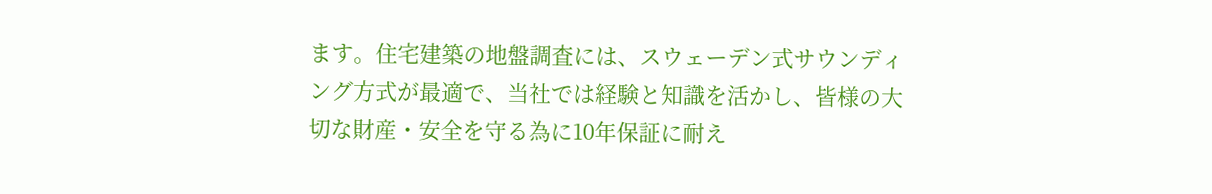ます。住宅建築の地盤調査には、スウェーデン式サウンディング方式が最適で、当社では経験と知識を活かし、皆様の大切な財産・安全を守る為に10年保証に耐え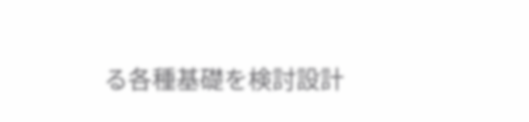る各種基礎を検討設計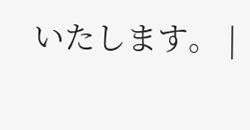いたします。 |